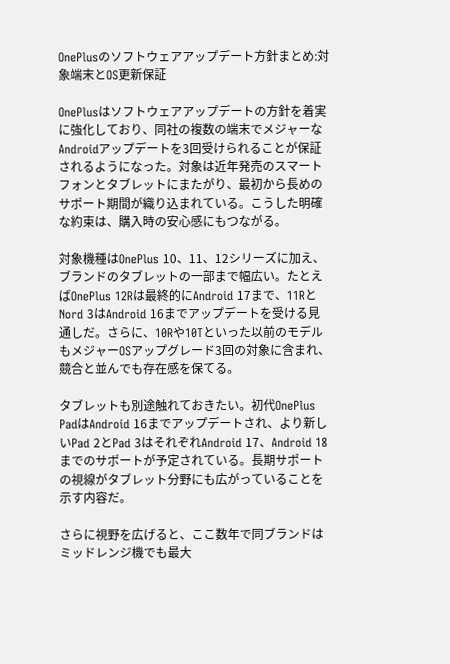OnePlusのソフトウェアアップデート方針まとめ:対象端末とOS更新保証

OnePlusはソフトウェアアップデートの方針を着実に強化しており、同社の複数の端末でメジャーなAndroidアップデートを3回受けられることが保証されるようになった。対象は近年発売のスマートフォンとタブレットにまたがり、最初から長めのサポート期間が織り込まれている。こうした明確な約束は、購入時の安心感にもつながる。

対象機種はOnePlus 10、11、12シリーズに加え、ブランドのタブレットの一部まで幅広い。たとえばOnePlus 12Rは最終的にAndroid 17まで、11RとNord 3はAndroid 16までアップデートを受ける見通しだ。さらに、10Rや10Tといった以前のモデルもメジャーOSアップグレード3回の対象に含まれ、競合と並んでも存在感を保てる。

タブレットも別途触れておきたい。初代OnePlus PadはAndroid 16までアップデートされ、より新しいPad 2とPad 3はそれぞれAndroid 17、Android 18までのサポートが予定されている。長期サポートの視線がタブレット分野にも広がっていることを示す内容だ。

さらに視野を広げると、ここ数年で同ブランドはミッドレンジ機でも最大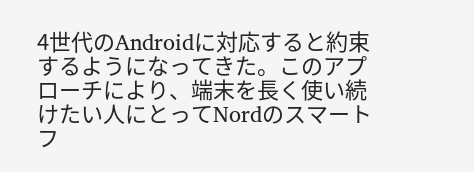4世代のAndroidに対応すると約束するようになってきた。このアプローチにより、端末を長く使い続けたい人にとってNordのスマートフ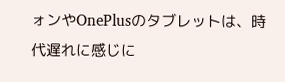ォンやOnePlusのタブレットは、時代遅れに感じに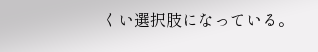くい選択肢になっている。